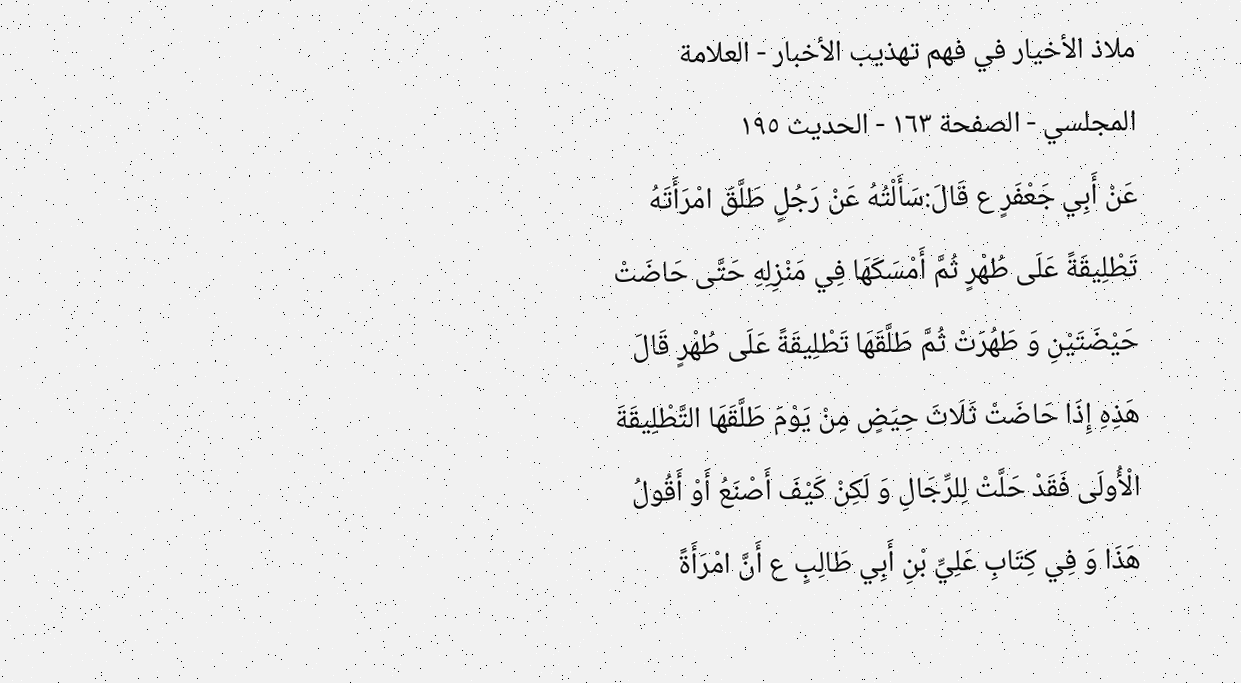ملاذ الأخيار في فهم تهذيب الأخبار - العلامة المجلسي - الصفحة ١٦٣ - الحديث ١٩٥
عَنْ أَبِي جَعْفَرٍ ع قَالَ:سَأَلْتُهُ عَنْ رَجُلٍ طَلَّقَ امْرَأَتَهُ تَطْلِيقَةً عَلَى طُهْرٍ ثُمَّ أَمْسَكَهَا فِي مَنْزِلِهِ حَتَّى حَاضَتْ حَيْضَتَيْنِ وَ طَهُرَتْ ثُمَّ طَلَّقَهَا تَطْلِيقَةً عَلَى طُهْرٍ قَالَ هَذِهِ إِذَا حَاضَتْ ثَلَاثَ حِيَضٍ مِنْ يَوْمَ طَلَّقَهَا التَّطْلِيقَةَ الْأُولَى فَقَدْ حَلَّتْ لِلرِّجَالِ وَ لَكِنْ كَيْفَ أَصْنَعُ أَوْ أَقُولُ هَذَا وَ فِي كِتَابِ عَلِيِّ بْنِ أَبِي طَالِبٍ ع أَنَّ امْرَأَةً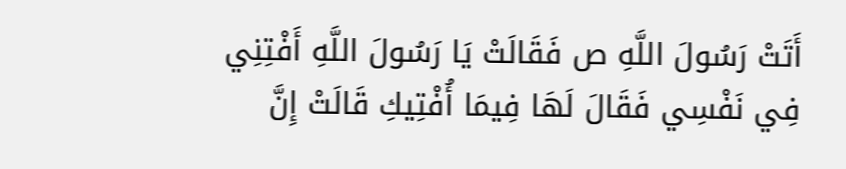أَتَتْ رَسُولَ اللَّهِ ص فَقَالَتْ يَا رَسُولَ اللَّهِ أَفْتِنِي فِي نَفْسِي فَقَالَ لَهَا فِيمَا أُفْتِيكِ قَالَتْ إِنَّ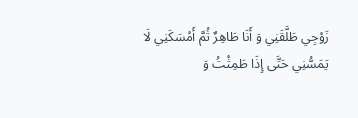زَوْجِي طَلَّقَنِي وَ أَنَا طَاهِرٌ ثُمَّ أَمْسَكَنِي لَا يَمَسُّنِي حَتَّى إِذَا طَمِثْتُ وَ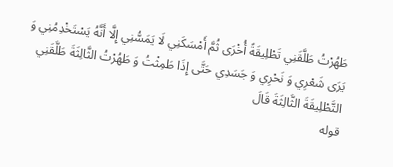طَهُرْتُ طَلَّقَنِي تَطْلِيقَةً أُخْرَى ثُمَّ أَمْسَكَنِي لَا يَمَسُّنِي إِلَّا أَنَّهُ يَسْتَخْدِمُنِي وَ يَرَى شَعْرِي وَ نَحْرِي وَ جَسَدِي حَتَّى إِذَا طَمِثْتُ وَ طَهُرْتُ الثَّالِثَةَ طَلَّقَنِي التَّطْلِيقَةَ الثَّالِثَةَ قَالَ
قوله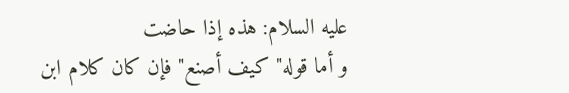عليه السلام: هذه إذا حاضت
و أما قوله" كيف أصنع" فإن كان كلام ابن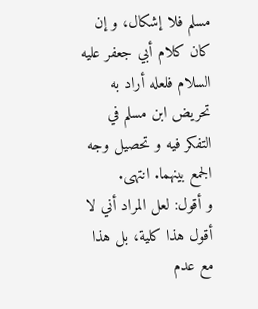مسلم فلا إشكال، و إن كان كلام أبي جعفر عليه السلام فلعله أراد به تحريض ابن مسلم في التفكر فيه و تحصيل وجه الجمع بينهما. انتهى.
و أقول: لعل المراد أني لا أقول هذا كلية، بل هذا مع عدم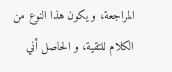المراجعة، و يكون هذا النوع من الكلام للتقية، و الحاصل أني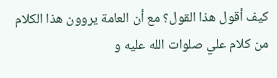كيف أقول هذا القول؟ مع أن العامة يروون هذا الكلام من كلام علي صلوات الله عليه و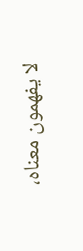لا يفهمون معناه،